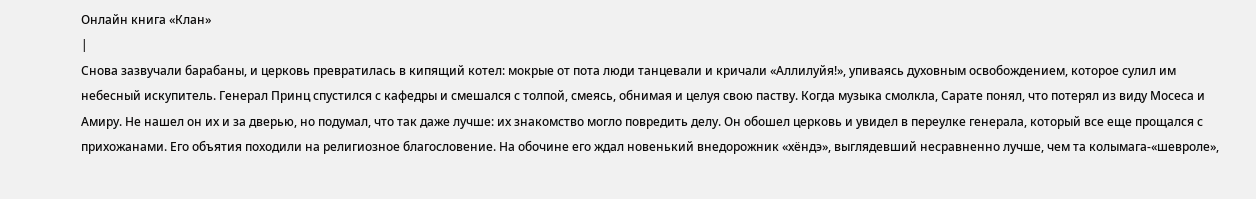Онлайн книга «Клан»
|
Снова зазвучали барабаны, и церковь превратилась в кипящий котел: мокрые от пота люди танцевали и кричали «Аллилуйя!», упиваясь духовным освобождением, которое сулил им небесный искупитель. Генерал Принц спустился с кафедры и смешался с толпой, смеясь, обнимая и целуя свою паству. Когда музыка смолкла, Сарате понял, что потерял из виду Мосеса и Амиру. Не нашел он их и за дверью, но подумал, что так даже лучше: их знакомство могло повредить делу. Он обошел церковь и увидел в переулке генерала, который все еще прощался с прихожанами. Его объятия походили на религиозное благословение. На обочине его ждал новенький внедорожник «хёндэ», выглядевший несравненно лучше, чем та колымага-«шевроле»,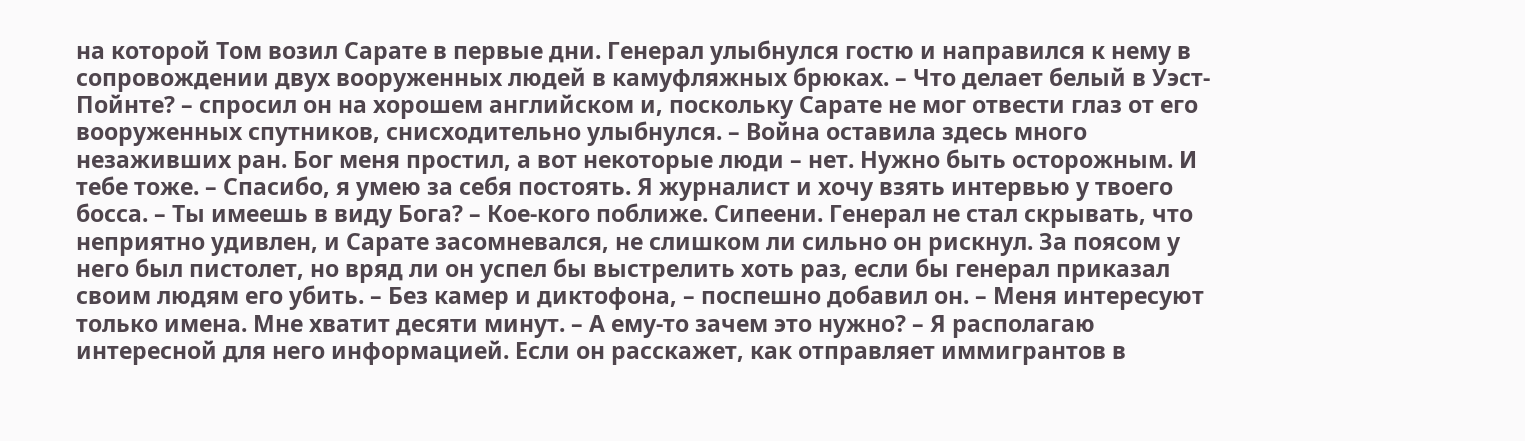на которой Том возил Сарате в первые дни. Генерал улыбнулся гостю и направился к нему в сопровождении двух вооруженных людей в камуфляжных брюках. – Что делает белый в Уэст-Пойнте? – спросил он на хорошем английском и, поскольку Сарате не мог отвести глаз от его вооруженных спутников, снисходительно улыбнулся. – Война оставила здесь много незаживших ран. Бог меня простил, а вот некоторые люди – нет. Нужно быть осторожным. И тебе тоже. – Спасибо, я умею за себя постоять. Я журналист и хочу взять интервью у твоего босса. – Ты имеешь в виду Бога? – Кое-кого поближе. Сипеени. Генерал не стал скрывать, что неприятно удивлен, и Сарате засомневался, не слишком ли сильно он рискнул. За поясом у него был пистолет, но вряд ли он успел бы выстрелить хоть раз, если бы генерал приказал своим людям его убить. – Без камер и диктофона, – поспешно добавил он. – Меня интересуют только имена. Мне хватит десяти минут. – А ему-то зачем это нужно? – Я располагаю интересной для него информацией. Если он расскажет, как отправляет иммигрантов в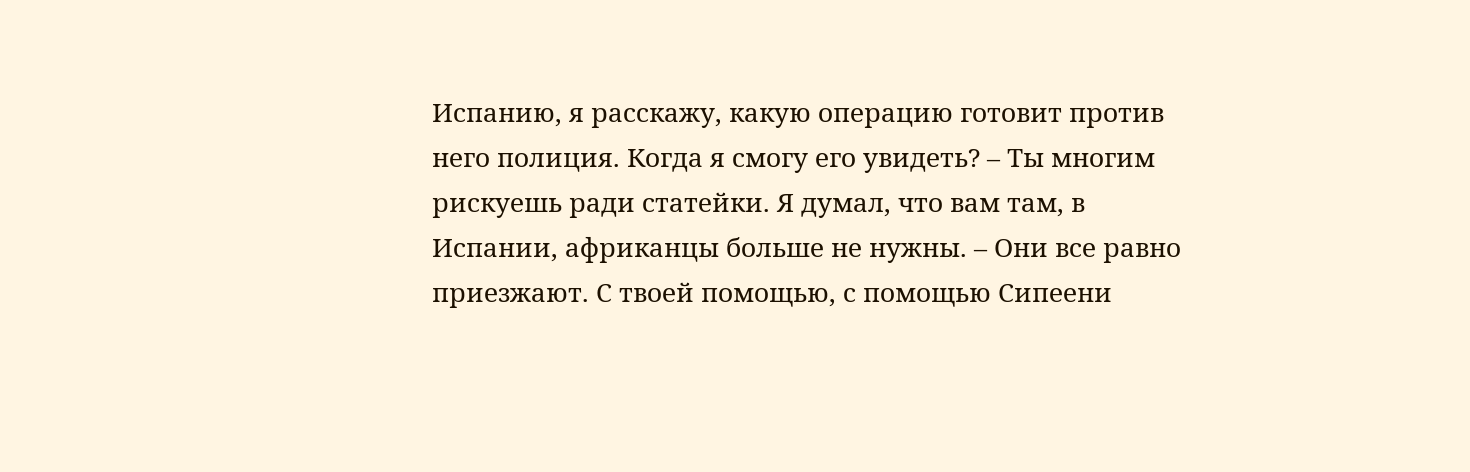Испанию, я расскажу, какую операцию готовит против него полиция. Когда я смогу его увидеть? – Ты многим рискуешь ради статейки. Я думал, что вам там, в Испании, африканцы больше не нужны. – Они все равно приезжают. С твоей помощью, с помощью Сипеени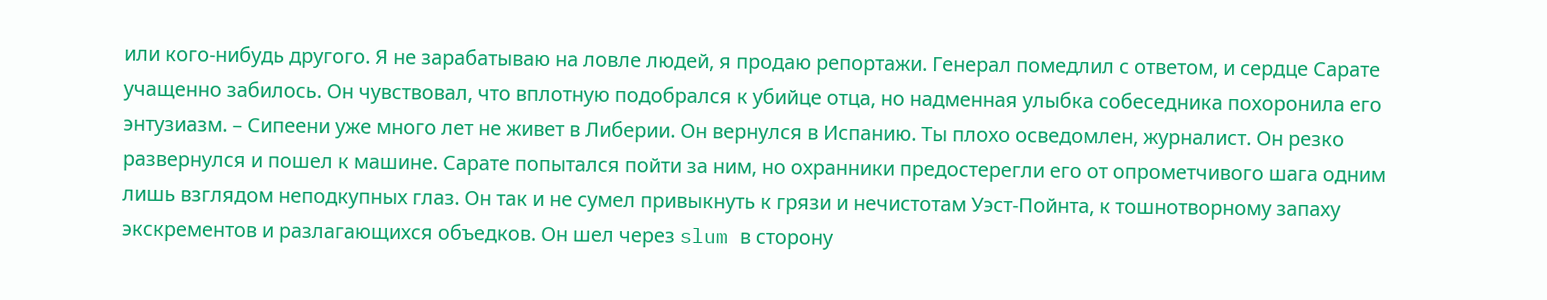или кого-нибудь другого. Я не зарабатываю на ловле людей, я продаю репортажи. Генерал помедлил с ответом, и сердце Сарате учащенно забилось. Он чувствовал, что вплотную подобрался к убийце отца, но надменная улыбка собеседника похоронила его энтузиазм. – Сипеени уже много лет не живет в Либерии. Он вернулся в Испанию. Ты плохо осведомлен, журналист. Он резко развернулся и пошел к машине. Сарате попытался пойти за ним, но охранники предостерегли его от опрометчивого шага одним лишь взглядом неподкупных глаз. Он так и не сумел привыкнуть к грязи и нечистотам Уэст-Пойнта, к тошнотворному запаху экскрементов и разлагающихся объедков. Он шел через slum в сторону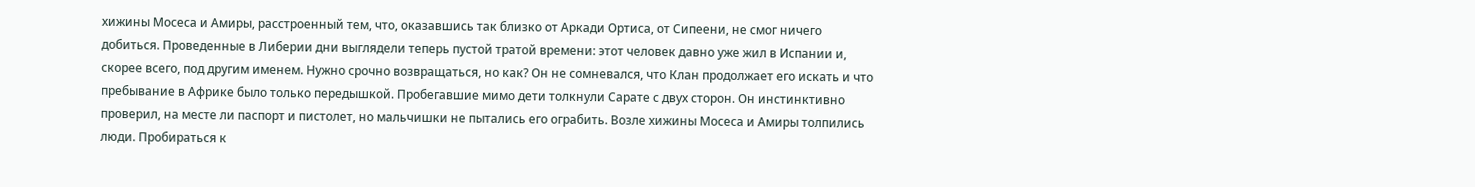хижины Мосеса и Амиры, расстроенный тем, что, оказавшись так близко от Аркади Ортиса, от Сипеени, не смог ничего добиться. Проведенные в Либерии дни выглядели теперь пустой тратой времени: этот человек давно уже жил в Испании и, скорее всего, под другим именем. Нужно срочно возвращаться, но как? Он не сомневался, что Клан продолжает его искать и что пребывание в Африке было только передышкой. Пробегавшие мимо дети толкнули Сарате с двух сторон. Он инстинктивно проверил, на месте ли паспорт и пистолет, но мальчишки не пытались его ограбить. Возле хижины Мосеса и Амиры толпились люди. Пробираться к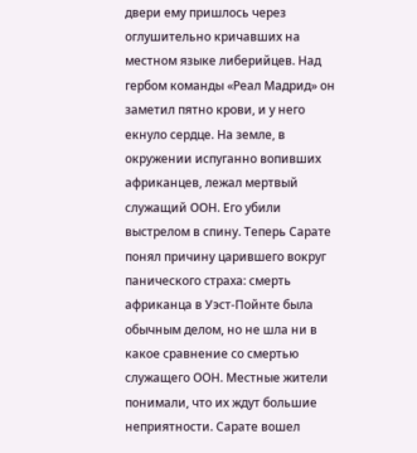двери ему пришлось через оглушительно кричавших на местном языке либерийцев. Над гербом команды «Реал Мадрид» он заметил пятно крови, и у него екнуло сердце. На земле, в окружении испуганно вопивших африканцев, лежал мертвый служащий ООН. Его убили выстрелом в спину. Теперь Сарате понял причину царившего вокруг панического страха: смерть африканца в Уэст-Пойнте была обычным делом, но не шла ни в какое сравнение со смертью служащего ООН. Местные жители понимали, что их ждут большие неприятности. Сарате вошел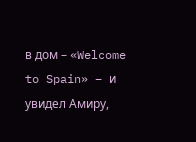в дом – «Welcome to Spain» – и увидел Амиру,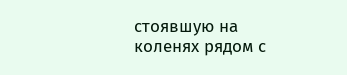стоявшую на коленях рядом с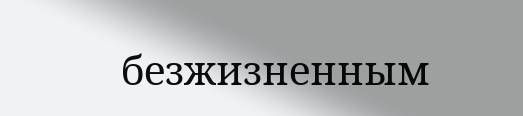безжизненным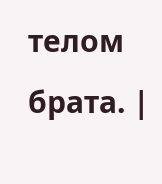телом брата. |